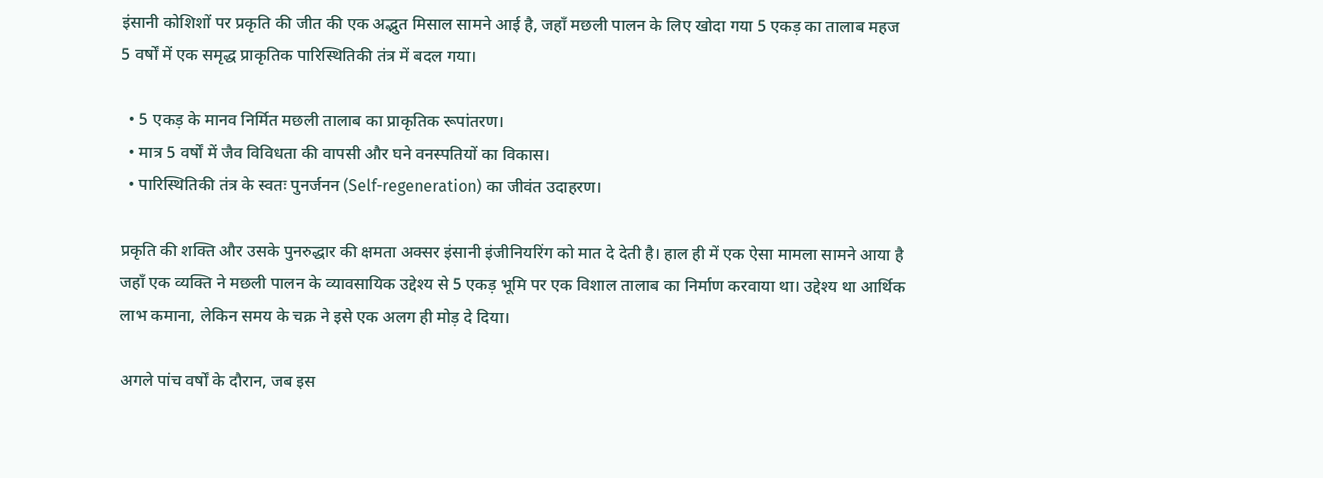इंसानी कोशिशों पर प्रकृति की जीत की एक अद्भुत मिसाल सामने आई है, जहाँ मछली पालन के लिए खोदा गया 5 एकड़ का तालाब महज 5 वर्षों में एक समृद्ध प्राकृतिक पारिस्थितिकी तंत्र में बदल गया।

  • 5 एकड़ के मानव निर्मित मछली तालाब का प्राकृतिक रूपांतरण।
  • मात्र 5 वर्षों में जैव विविधता की वापसी और घने वनस्पतियों का विकास।
  • पारिस्थितिकी तंत्र के स्वतः पुनर्जनन (Self-regeneration) का जीवंत उदाहरण।

प्रकृति की शक्ति और उसके पुनरुद्धार की क्षमता अक्सर इंसानी इंजीनियरिंग को मात दे देती है। हाल ही में एक ऐसा मामला सामने आया है जहाँ एक व्यक्ति ने मछली पालन के व्यावसायिक उद्देश्य से 5 एकड़ भूमि पर एक विशाल तालाब का निर्माण करवाया था। उद्देश्य था आर्थिक लाभ कमाना, लेकिन समय के चक्र ने इसे एक अलग ही मोड़ दे दिया।

अगले पांच वर्षों के दौरान, जब इस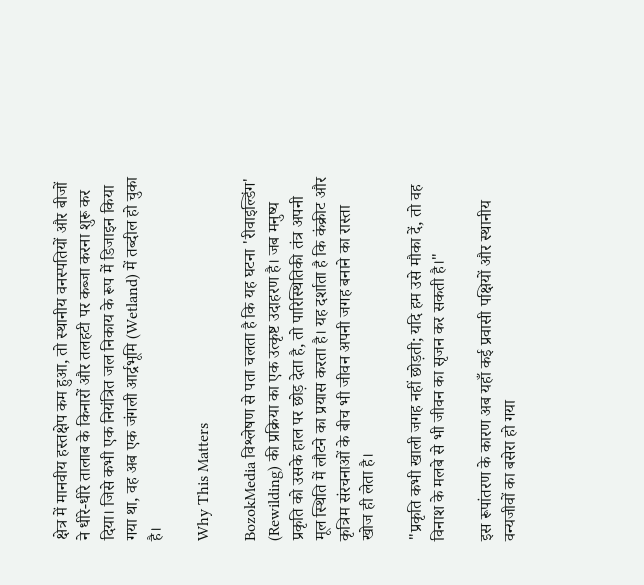क्षेत्र में मानवीय हस्तक्षेप कम हुआ, तो स्थानीय वनस्पतियों और बीजों ने धीरे-धीरे तालाब के किनारों और तलहटी पर कब्जा करना शुरू कर दिया। जिसे कभी एक नियंत्रित जल निकाय के रूप में डिजाइन किया गया था, वह अब एक जंगली आर्द्रभूमि (Wetland) में तब्दील हो चुका है।

Why This Matters

BozokMedia विश्लेषण से पता चलता है कि यह घटना 'रीवाइल्डिंग' (Rewilding) की प्रक्रिया का एक उत्कृष्ट उदाहरण है। जब मनुष्य प्रकृति को उसके हाल पर छोड़ देता है, तो पारिस्थितिकी तंत्र अपनी मूल स्थिति में लौटने का प्रयास करता है। यह दर्शाता है कि कंक्रीट और कृत्रिम संरचनाओं के बीच भी जीवन अपनी जगह बनाने का रास्ता खोज ही लेता है।

"प्रकृति कभी खाली जगह नहीं छोड़ती; यदि हम उसे मौका दें, तो वह विनाश के मलबे से भी जीवन का सृजन कर सकती है।"

इस रूपांतरण के कारण अब यहाँ कई प्रवासी पक्षियों और स्थानीय वन्यजीवों का बसेरा हो गया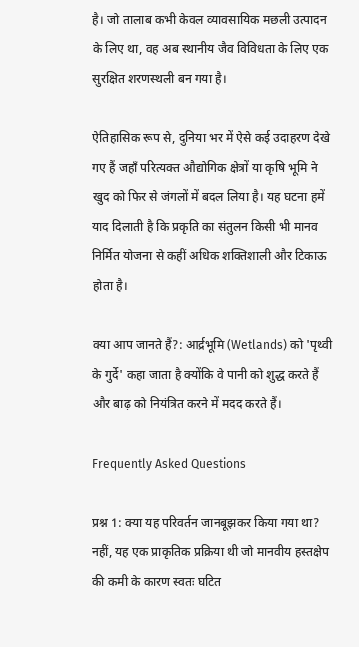है। जो तालाब कभी केवल व्यावसायिक मछली उत्पादन के लिए था, वह अब स्थानीय जैव विविधता के लिए एक सुरक्षित शरणस्थली बन गया है।

ऐतिहासिक रूप से, दुनिया भर में ऐसे कई उदाहरण देखे गए हैं जहाँ परित्यक्त औद्योगिक क्षेत्रों या कृषि भूमि ने खुद को फिर से जंगलों में बदल लिया है। यह घटना हमें याद दिलाती है कि प्रकृति का संतुलन किसी भी मानव निर्मित योजना से कहीं अधिक शक्तिशाली और टिकाऊ होता है।

क्या आप जानते हैं?: आर्द्रभूमि (Wetlands) को 'पृथ्वी के गुर्दे' कहा जाता है क्योंकि वे पानी को शुद्ध करते हैं और बाढ़ को नियंत्रित करने में मदद करते हैं।

Frequently Asked Questions

प्रश्न 1: क्या यह परिवर्तन जानबूझकर किया गया था?
नहीं, यह एक प्राकृतिक प्रक्रिया थी जो मानवीय हस्तक्षेप की कमी के कारण स्वतः घटित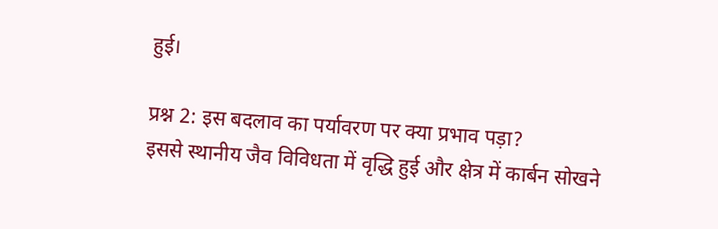हुई।

प्रश्न 2: इस बदलाव का पर्यावरण पर क्या प्रभाव पड़ा?
इससे स्थानीय जैव विविधता में वृद्धि हुई और क्षेत्र में कार्बन सोखने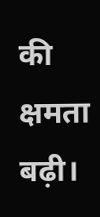की क्षमता बढ़ी।